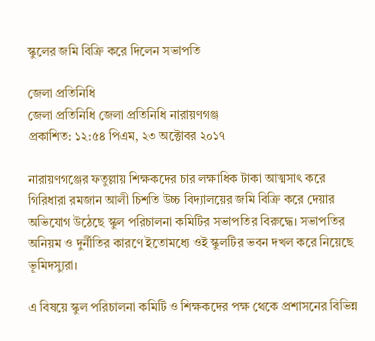স্কুলের জমি বিক্রি করে দিলেন সভাপতি

জেলা প্রতিনিধি
জেলা প্রতিনিধি জেলা প্রতিনিধি নারায়ণগঞ্জ
প্রকাশিত: ১২:৫৪ পিএম, ২৩ অক্টোবর ২০১৭

নারায়ণগঞ্জের ফতুল্লায় শিক্ষকদের চার লক্ষাধিক টাকা আত্মসাৎ করে গিরিধারা রমজান আলী চিশতি উচ্চ বিদ্যালয়ের জমি বিক্রি করে দেয়ার অভিযোগ উঠেছে স্কুল পরিচালনা কমিটির সভাপতির বিরুদ্ধে। সভাপতির অনিয়ম ও দুর্নীতির কারণে ইতোমধ্যে ওই স্কুলটির ভবন দখল করে নিয়েছে ভূমিদস্যুরা।

এ বিষয়ে স্কুল পরিচালনা কমিটি ও শিক্ষকদের পক্ষ থেকে প্রশাসনের বিভিন্ন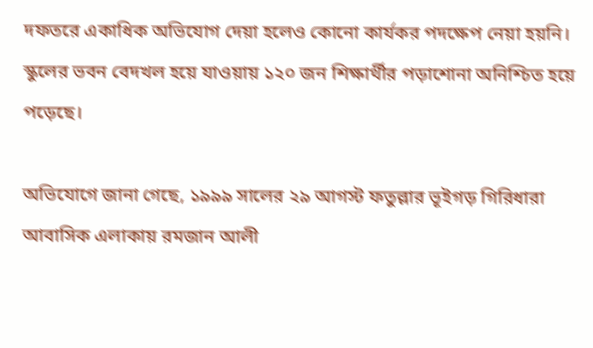দফতরে একাধিক অভিযোগ দেয়া হলেও কোনো কার্যকর পদক্ষেপ নেয়া হয়নি। স্কুলের ভবন বেদখল হয়ে যাওয়ায় ১২০ জন শিক্ষার্থীর পড়াশোনা অনিশ্চিত হয়ে পড়েছে।

অভিযোগে জানা গেছে, ১৯৯৯ সালের ২৯ আগস্ট ফতুল্লার ভূইগড় গিরিধারা আবাসিক এলাকায় রমজান আলী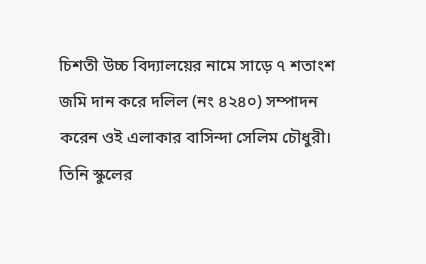চিশতী উচ্চ বিদ্যালয়ের নামে সাড়ে ৭ শতাংশ জমি দান করে দলিল (নং ৪২৪০) সম্পাদন করেন ওই এলাকার বাসিন্দা সেলিম চৌধুরী। তিনি স্কুলের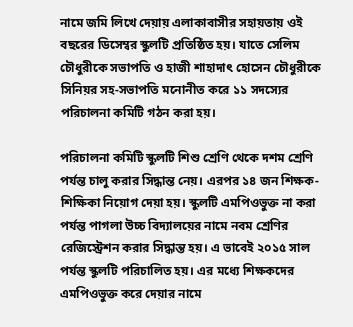নামে জমি লিখে দেয়ায় এলাকাবাসীর সহায়তায় ওই বছরের ডিসেম্বর স্কুলটি প্রতিষ্ঠিত হয়। যাতে সেলিম চৌধুরীকে সভাপতি ও হাজী শাহাদাৎ হোসেন চৌধুরীকে সিনিয়র সহ-সভাপতি মনোনীত করে ১১ সদস্যের পরিচালনা কমিটি গঠন করা হয়।

পরিচালনা কমিটি স্কুলটি শিশু শ্রেণি থেকে দশম শ্রেণি পর্যন্ত চালু করার সিদ্ধান্ত নেয়। এরপর ১৪ জন শিক্ষক-শিক্ষিকা নিয়োগ দেয়া হয়। স্কুলটি এমপিওভুক্ত না করা পর্যন্ত পাগলা উচ্চ বিদ্যালয়ের নামে নবম শ্রেণির রেজিস্ট্রেশন করার সিদ্ধান্ত হয়। এ ভাবেই ২০১৫ সাল পর্যন্ত স্কুলটি পরিচালিত হয়। এর মধ্যে শিক্ষকদের এমপিওভুক্ত করে দেয়ার নামে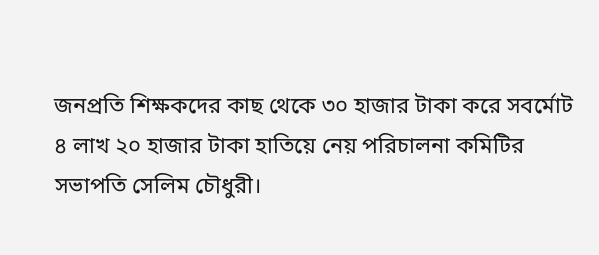জনপ্রতি শিক্ষকদের কাছ থেকে ৩০ হাজার টাকা করে সবর্মোট ৪ লাখ ২০ হাজার টাকা হাতিয়ে নেয় পরিচালনা কমিটির সভাপতি সেলিম চৌধুরী।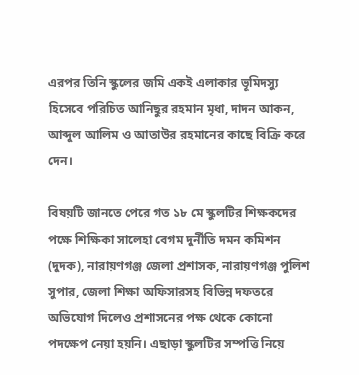এরপর তিনি স্কুলের জমি একই এলাকার ভূমিদস্যু হিসেবে পরিচিত আনিছুর রহমান মৃধা, দাদন আকন, আব্দুল আলিম ও আতাউর রহমানের কাছে বিক্রি করে দেন।

বিষয়টি জানতে পেরে গত ১৮ মে স্কুলটির শিক্ষকদের পক্ষে শিক্ষিকা সালেহা বেগম দুর্নীতি দমন কমিশন (দুদক), নারায়ণগঞ্জ জেলা প্রশাসক, নারায়ণগঞ্জ পুলিশ সুপার, জেলা শিক্ষা অফিসারসহ বিভিন্ন দফতরে অভিযোগ দিলেও প্রশাসনের পক্ষ থেকে কোনো পদক্ষেপ নেয়া হয়নি। এছাড়া স্কুলটির সম্পত্তি নিয়ে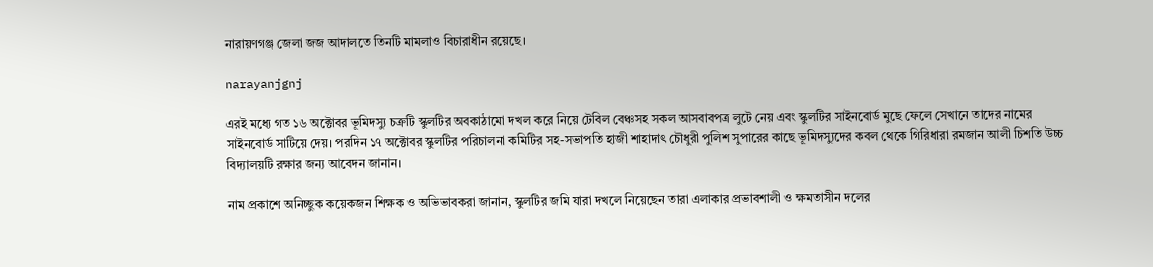নারায়ণগঞ্জ জেলা জজ আদালতে তিনটি মামলাও বিচারাধীন রয়েছে।

narayanjgnj

এরই মধ্যে গত ১৬ অক্টোবর ভূমিদস্যু চক্রটি স্কুলটির অবকাঠামো দখল করে নিয়ে টেবিল বেঞ্চসহ সকল আসবাবপত্র লুটে নেয় এবং স্কুলটির সাইনবোর্ড মুছে ফেলে সেখানে তাদের নামের সাইনবোর্ড সাটিয়ে দেয়। পরদিন ১৭ অক্টোবর স্কুলটির পরিচালনা কমিটির সহ-সভাপতি হাজী শাহাদাৎ চৌধুরী পুলিশ সুপারের কাছে ভূমিদস্যুদের কবল থেকে গিরিধারা রমজান আলী চিশতি উচ্চ বিদ্যালয়টি রক্ষার জন্য আবেদন জানান।

নাম প্রকাশে অনিচ্ছুক কয়েকজন শিক্ষক ও অভিভাবকরা জানান, স্কুলটির জমি যারা দখলে নিয়েছেন তারা এলাকার প্রভাবশালী ও ক্ষমতাসীন দলের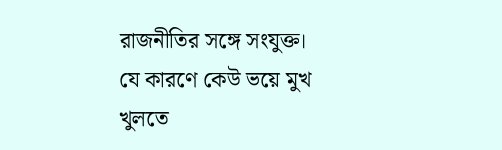রাজনীতির সঙ্গে সংযুক্ত। যে কারণে কেউ ভয়ে মুখ খুলতে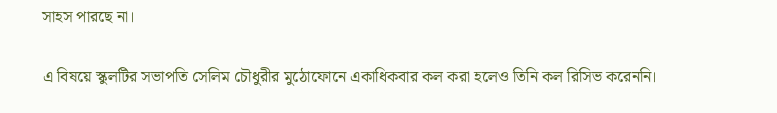সাহস পারছে না।

এ বিষয়ে স্কুলটির সভাপতি সেলিম চৌধুরীর মুঠোফোনে একাধিকবার কল করা হলেও তিনি কল রিসিভ করেননি।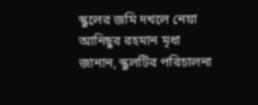স্কুলের জমি দখলে নেয়া আনিছুর রহমান মৃধা জানান, স্কুলটির পরিচালনা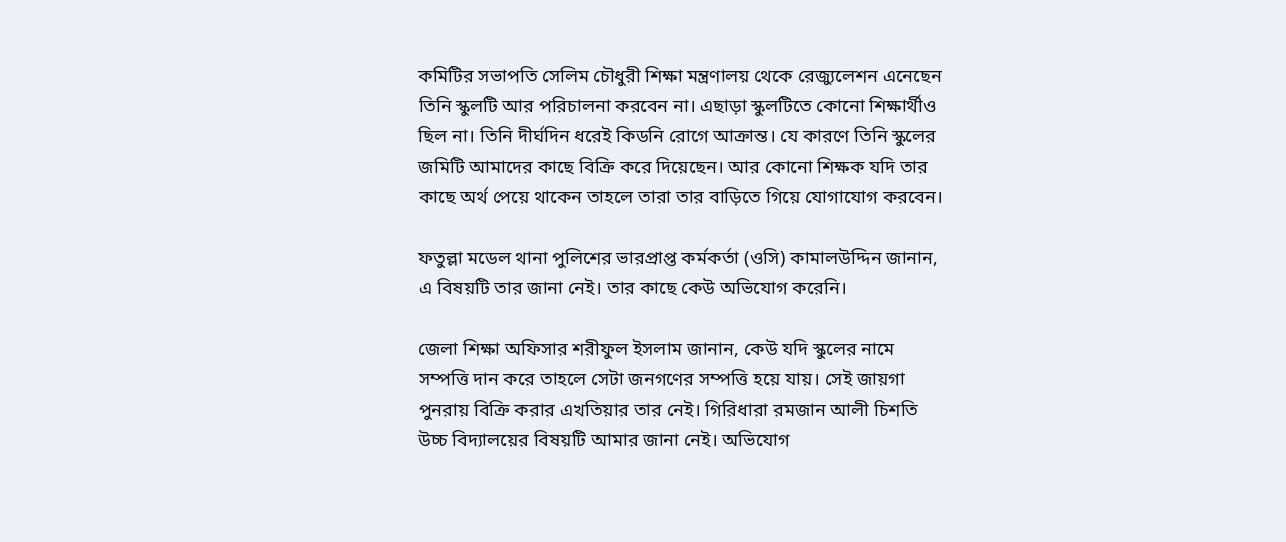কমিটির সভাপতি সেলিম চৌধুরী শিক্ষা মন্ত্রণালয় থেকে রেজ্যুলেশন এনেছেন তিনি স্কুলটি আর পরিচালনা করবেন না। এছাড়া স্কুলটিতে কোনো শিক্ষার্থীও ছিল না। তিনি দীর্ঘদিন ধরেই কিডনি রোগে আক্রান্ত। যে কারণে তিনি স্কুলের জমিটি আমাদের কাছে বিক্রি করে দিয়েছেন। আর কোনো শিক্ষক যদি তার কাছে অর্থ পেয়ে থাকেন তাহলে তারা তার বাড়িতে গিয়ে যোগাযোগ করবেন।

ফতুল্লা মডেল থানা পুলিশের ভারপ্রাপ্ত কর্মকর্তা (ওসি) কামালউদ্দিন জানান, এ বিষয়টি তার জানা নেই। তার কাছে কেউ অভিযোগ করেনি।

জেলা শিক্ষা অফিসার শরীফুল ইসলাম জানান, কেউ যদি স্কুলের নামে সম্পত্তি দান করে তাহলে সেটা জনগণের সম্পত্তি হয়ে যায়। সেই জায়গা পুনরায় বিক্রি করার এখতিয়ার তার নেই। গিরিধারা রমজান আলী চিশতি উচ্চ বিদ্যালয়ের বিষয়টি আমার জানা নেই। অভিযোগ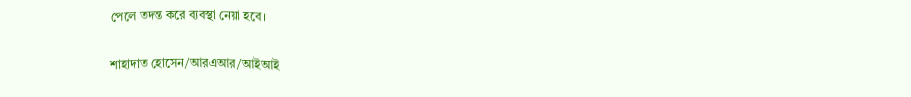পেলে তদন্ত করে ব্যবস্থা নেয়া হবে।

শাহাদাত হোসেন/আরএআর/আইআই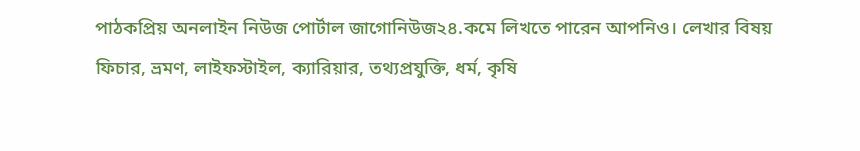পাঠকপ্রিয় অনলাইন নিউজ পোর্টাল জাগোনিউজ২৪.কমে লিখতে পারেন আপনিও। লেখার বিষয় ফিচার, ভ্রমণ, লাইফস্টাইল, ক্যারিয়ার, তথ্যপ্রযুক্তি, ধর্ম, কৃষি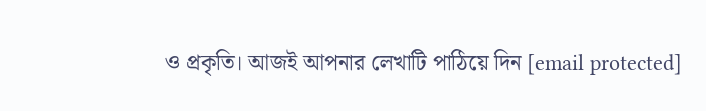ও প্রকৃতি। আজই আপনার লেখাটি পাঠিয়ে দিন [email protected]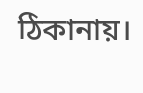ঠিকানায়।